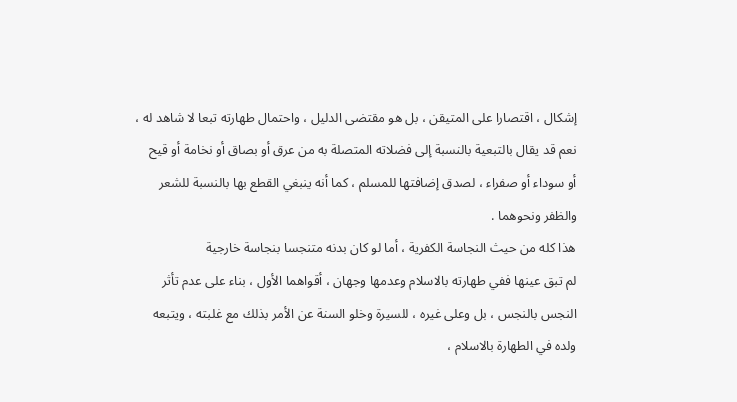إشكال ، اقتصارا على المتيقن ، بل هو مقتضى الدليل ، واحتمال طهارته تبعا لا شاهد له ،
نعم قد يقال بالتبعية بالنسبة إلى فضلاته المتصلة به من عرق أو بصاق أو نخامة أو قيح
أو سوداء أو صفراء ، لصدق إضافتها للمسلم ، كما أنه ينبغي القطع بها بالنسبة للشعر
والظفر ونحوهما .
هذا كله من حيث النجاسة الكفرية ، أما لو كان بدنه متنجسا بنجاسة خارجية
لم تبق عينها ففي طهارته بالاسلام وعدمها وجهان ، أقواهما الأول ، بناء على عدم تأثر
النجس بالنجس ، بل وعلى غيره ، للسيرة وخلو السنة عن الأمر بذلك مع غلبته ، ويتبعه
ولده في الطهارة بالاسلام ،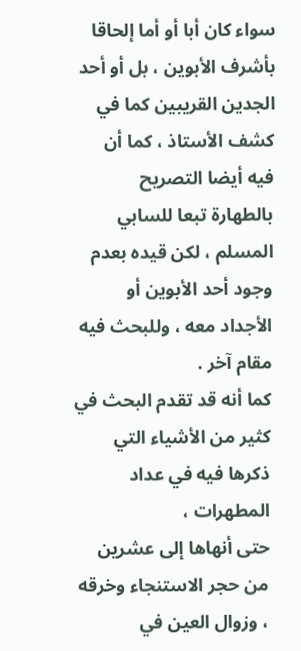سواء كان أبا أو أما إلحاقا بأشرف الأبوين ، بل أو أحد
الجدين القريبين كما في كشف الأستاذ ، كما أن فيه أيضا التصريح بالطهارة تبعا للسابي
المسلم ، لكن قيده بعدم وجود أحد الأبوين أو الأجداد معه ، وللبحث فيه مقام آخر .
كما أنه قد تقدم البحث في كثير من الأشياء التي ذكرها فيه في عداد المطهرات ،
حتى أنهاها إلى عشرين من حجر الاستنجاء وخرقه ، وزوال العين في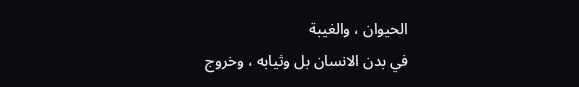الحيوان ، والغيبة
في بدن الانسان بل وثيابه ، وخروج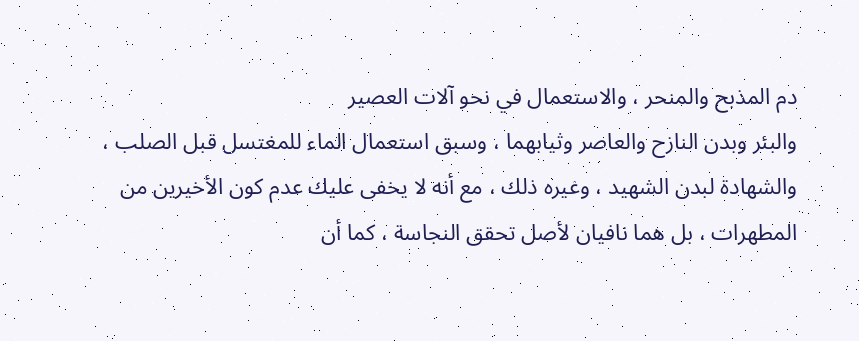دم المذبح والمنحر ، والاستعمال في نحو آلات العصير
والبئر وبدن النازح والعاصر وثيابهما ، وسبق استعمال الماء للمغتسل قبل الصلب ،
والشهادة لبدن الشهيد ، وغيره ذلك ، مع أنه لا يخفى عليك عدم كون الأخيرين من
المطهرات ، بل هما نافيان لأصل تحقق النجاسة ، كما أن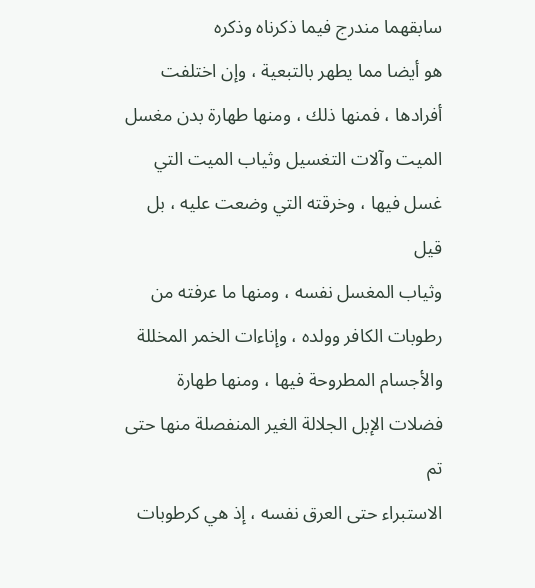سابقهما مندرج فيما ذكرناه وذكره
هو أيضا مما يطهر بالتبعية ، وإن اختلفت أفرادها ، فمنها ذلك ، ومنها طهارة بدن مغسل
الميت وآلات التغسيل وثياب الميت التي غسل فيها ، وخرقته التي وضعت عليه ، بل قيل
وثياب المغسل نفسه ، ومنها ما عرفته من رطوبات الكافر وولده ، وإناءات الخمر المخللة
والأجسام المطروحة فيها ، ومنها طهارة فضلات الإبل الجلالة الغير المنفصلة منها حتى تم
الاستبراء حتى العرق نفسه ، إذ هي كرطوبات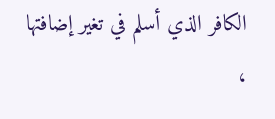الكافر الذي أسلم في تغير إضافتها ،